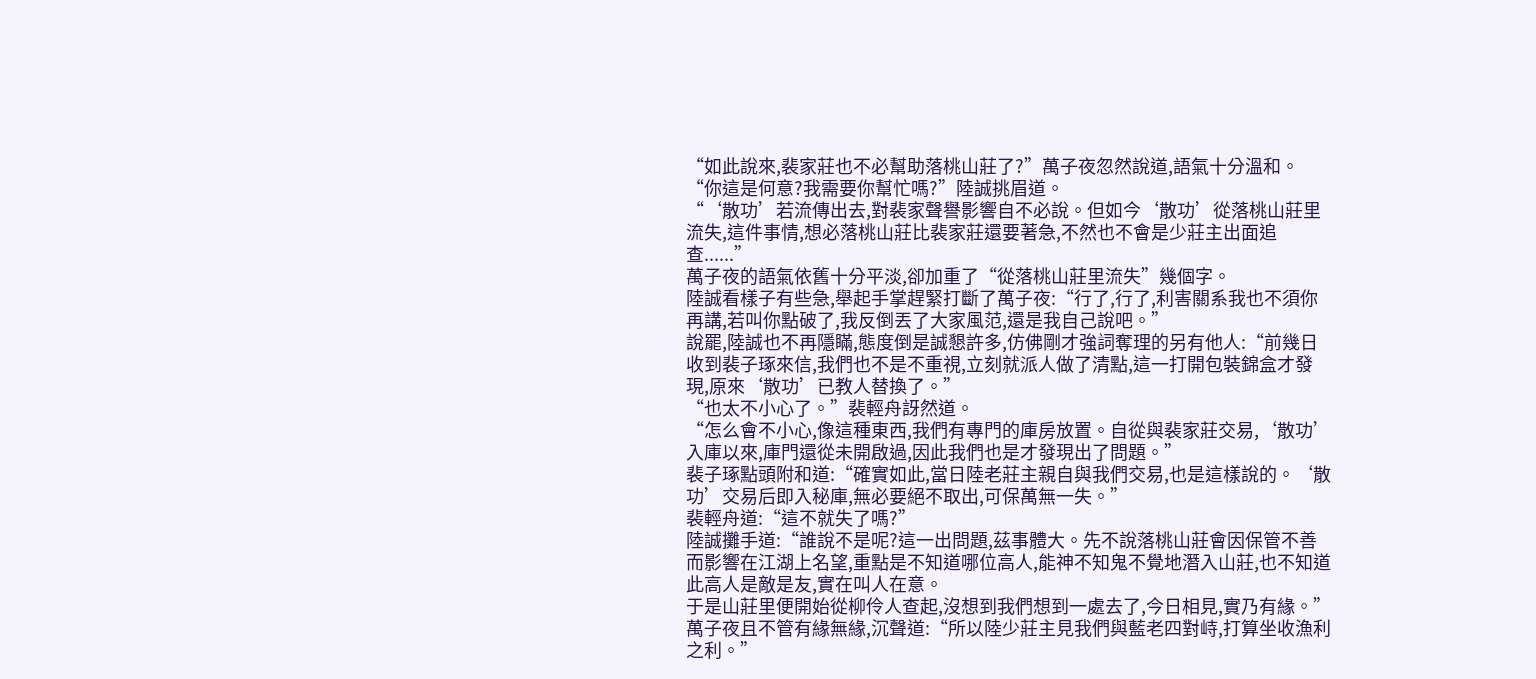“如此說來,裴家莊也不必幫助落桃山莊了?”萬子夜忽然說道,語氣十分溫和。
“你這是何意?我需要你幫忙嗎?”陸誠挑眉道。
“‘散功’若流傳出去,對裴家聲譽影響自不必說。但如今‘散功’從落桃山莊里流失,這件事情,想必落桃山莊比裴家莊還要著急,不然也不會是少莊主出面追查......”
萬子夜的語氣依舊十分平淡,卻加重了“從落桃山莊里流失”幾個字。
陸誠看樣子有些急,舉起手掌趕緊打斷了萬子夜:“行了,行了,利害關系我也不須你再講,若叫你點破了,我反倒丟了大家風范,還是我自己說吧。”
說罷,陸誠也不再隱瞞,態度倒是誠懇許多,仿佛剛才強詞奪理的另有他人:“前幾日收到裴子琢來信,我們也不是不重視,立刻就派人做了清點,這一打開包裝錦盒才發現,原來‘散功’已教人替換了。”
“也太不小心了。”裴輕舟訝然道。
“怎么會不小心,像這種東西,我們有專門的庫房放置。自從與裴家莊交易,‘散功’入庫以來,庫門還從未開啟過,因此我們也是才發現出了問題。”
裴子琢點頭附和道:“確實如此,當日陸老莊主親自與我們交易,也是這樣說的。‘散功’交易后即入秘庫,無必要絕不取出,可保萬無一失。”
裴輕舟道:“這不就失了嗎?”
陸誠攤手道:“誰說不是呢?這一出問題,茲事體大。先不說落桃山莊會因保管不善而影響在江湖上名望,重點是不知道哪位高人,能神不知鬼不覺地潛入山莊,也不知道此高人是敵是友,實在叫人在意。
于是山莊里便開始從柳伶人查起,沒想到我們想到一處去了,今日相見,實乃有緣。”
萬子夜且不管有緣無緣,沉聲道:“所以陸少莊主見我們與藍老四對峙,打算坐收漁利之利。”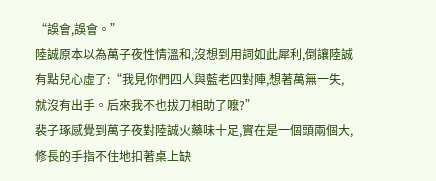“誤會,誤會。”
陸誠原本以為萬子夜性情溫和,沒想到用詞如此犀利,倒讓陸誠有點兒心虛了:“我見你們四人與藍老四對陣,想著萬無一失,就沒有出手。后來我不也拔刀相助了嚒?”
裴子琢感覺到萬子夜對陸誠火藥味十足,實在是一個頭兩個大,修長的手指不住地扣著桌上缺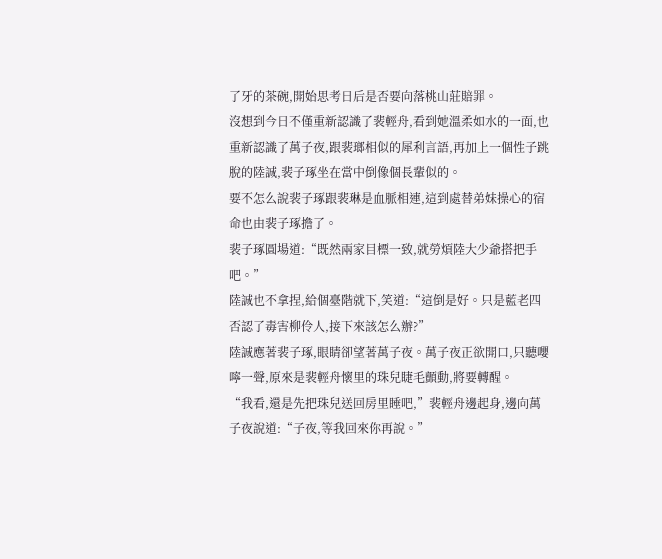了牙的茶碗,開始思考日后是否要向落桃山莊賠罪。
沒想到今日不僅重新認識了裴輕舟,看到她溫柔如水的一面,也重新認識了萬子夜,跟裴瑯相似的犀利言語,再加上一個性子跳脫的陸誠,裴子琢坐在當中倒像個長輩似的。
要不怎么說裴子琢跟裴琳是血脈相連,這到處替弟妹操心的宿命也由裴子琢擔了。
裴子琢圓場道:“既然兩家目標一致,就勞煩陸大少爺搭把手吧。”
陸誠也不拿捏,給個臺階就下,笑道:“這倒是好。只是藍老四否認了毒害柳伶人,接下來該怎么辦?”
陸誠應著裴子琢,眼睛卻望著萬子夜。萬子夜正欲開口,只聽嚶嚀一聲,原來是裴輕舟懷里的珠兒睫毛顫動,將要轉醒。
“我看,還是先把珠兒送回房里睡吧,”裴輕舟邊起身,邊向萬子夜說道:“子夜,等我回來你再說。”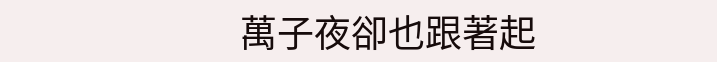萬子夜卻也跟著起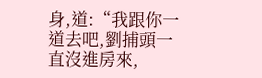身,道:“我跟你一道去吧,劉捕頭一直沒進房來,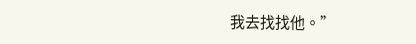我去找找他。”